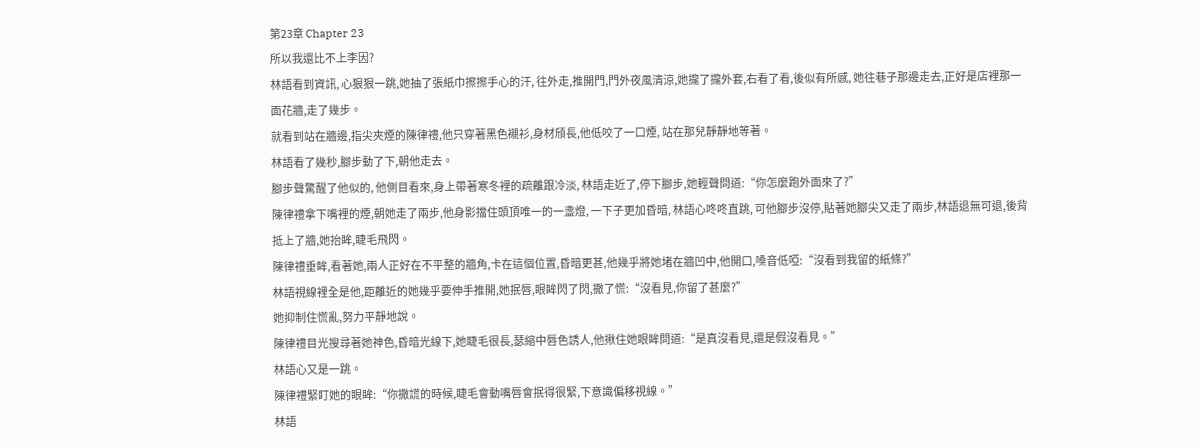第23章 Chapter 23
所以我還比不上李因?
林語看到資訊, 心狠狠一跳,她抽了張紙巾擦擦手心的汗, 往外走,推開門,門外夜風清涼,她攏了攏外套,右看了看,後似有所感, 她往巷子那邊走去,正好是店裡那一面花牆,走了幾步。
就看到站在牆邊,指尖夾煙的陳律禮,他只穿著黑色襯衫,身材頎長,他低咬了一口煙, 站在那兒靜靜地等著。
林語看了幾秒,腳步動了下,朝他走去。
腳步聲驚醒了他似的, 他側目看來,身上帶著寒冬裡的疏離跟冷淡, 林語走近了,停下腳步,她輕聲問道:“你怎麼跑外面來了?”
陳律禮拿下嘴裡的煙,朝她走了兩步,他身影擋住頭頂唯一的一盞燈, 一下子更加昏暗, 林語心咚咚直跳, 可他腳步沒停,貼著她腳尖又走了兩步,林語退無可退,後背抵上了牆,她抬眸,睫毛飛閃。
陳律禮垂眸,看著她,兩人正好在不平整的牆角,卡在這個位置,昏暗更甚,他幾乎將她堵在牆凹中,他開口,嗓音低啞:“沒看到我留的紙條?”
林語視線裡全是他,距離近的她幾乎要伸手推開,她抿唇,眼眸閃了閃,撒了慌:“沒看見,你留了甚麼?”
她抑制住慌亂,努力平靜地說。
陳律禮目光搜尋著她神色,昏暗光線下,她睫毛很長,瑟縮中唇色誘人,他揪住她眼眸問道:“是真沒看見,還是假沒看見。”
林語心又是一跳。
陳律禮緊盯她的眼眸:“你撒謊的時候,睫毛會動嘴唇會抿得很緊,下意識偏移視線。”
林語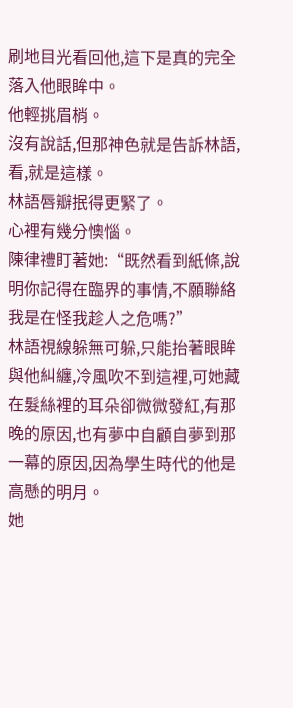刷地目光看回他,這下是真的完全落入他眼眸中。
他輕挑眉梢。
沒有說話,但那神色就是告訴林語,看,就是這樣。
林語唇瓣抿得更緊了。
心裡有幾分懊惱。
陳律禮盯著她:“既然看到紙條,說明你記得在臨界的事情,不願聯絡我是在怪我趁人之危嗎?”
林語視線躲無可躲,只能抬著眼眸與他糾纏,冷風吹不到這裡,可她藏在髮絲裡的耳朵卻微微發紅,有那晚的原因,也有夢中自顧自夢到那一幕的原因,因為學生時代的他是高懸的明月。
她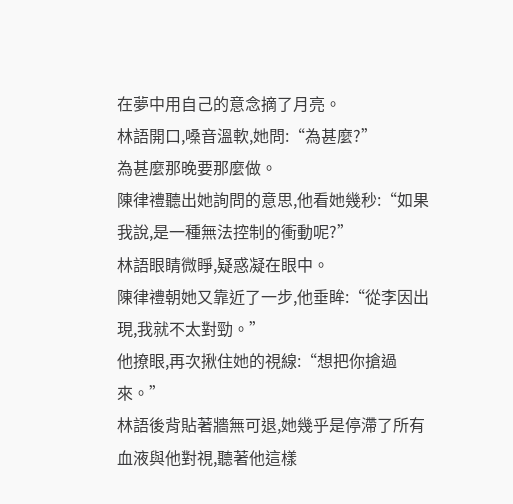在夢中用自己的意念摘了月亮。
林語開口,嗓音溫軟,她問:“為甚麼?”
為甚麼那晚要那麼做。
陳律禮聽出她詢問的意思,他看她幾秒:“如果我說,是一種無法控制的衝動呢?”
林語眼睛微睜,疑惑凝在眼中。
陳律禮朝她又靠近了一步,他垂眸:“從李因出現,我就不太對勁。”
他撩眼,再次揪住她的視線:“想把你搶過來。”
林語後背貼著牆無可退,她幾乎是停滯了所有血液與他對視,聽著他這樣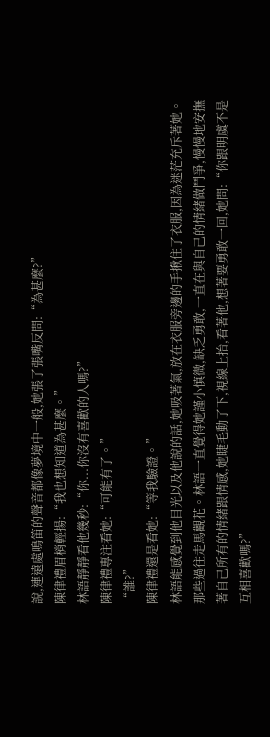說,連遠處鳴笛的聲音都像夢境中一般,她張了張嘴反問:“為甚麼?”
陳律禮眉梢輕揚:“我也想知道為甚麼。”
林語靜靜看他幾秒:“你...你沒有喜歡的人嗎?”
陳律禮專注看她:“可能有了。”
“誰?”
陳律禮還是看她:“等我驗證。”
林語能感覺到他目光以及他說的話,她吸著氣,放在衣服旁邊的手揪住了衣服,因為迷茫充斥著她。
那些過往走馬觀花。林語一直覺得她謹小慎微,缺乏勇敢,一直在與自己的情緒做鬥爭,慢慢地安撫著自己所有的情緒跟情感,她睫毛動了下,視線上抬,看著他,想著要勇敢一回,她問:“你跟明虞不是互相喜歡嗎?”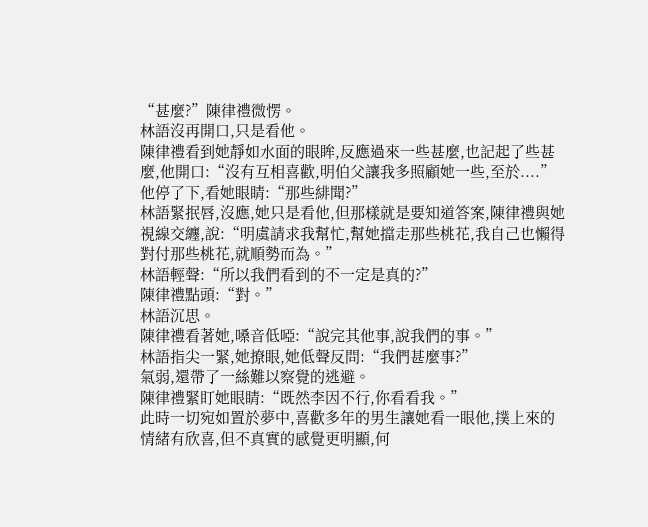“甚麼?”陳律禮微愣。
林語沒再開口,只是看他。
陳律禮看到她靜如水面的眼眸,反應過來一些甚麼,也記起了些甚麼,他開口:“沒有互相喜歡,明伯父讓我多照顧她一些,至於....”
他停了下,看她眼睛:“那些緋聞?”
林語緊抿唇,沒應,她只是看他,但那樣就是要知道答案,陳律禮與她視線交纏,說:“明虞請求我幫忙,幫她擋走那些桃花,我自己也懶得對付那些桃花,就順勢而為。”
林語輕聲:“所以我們看到的不一定是真的?”
陳律禮點頭:“對。”
林語沉思。
陳律禮看著她,嗓音低啞:“說完其他事,說我們的事。”
林語指尖一緊,她撩眼,她低聲反問:“我們甚麼事?”
氣弱,還帶了一絲難以察覺的逃避。
陳律禮緊盯她眼睛:“既然李因不行,你看看我。”
此時一切宛如置於夢中,喜歡多年的男生讓她看一眼他,撲上來的情緒有欣喜,但不真實的感覺更明顯,何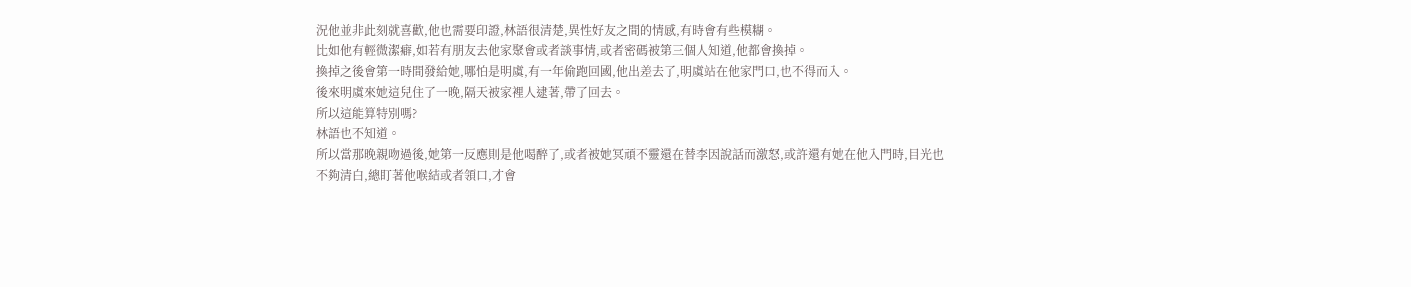況他並非此刻就喜歡,他也需要印證,林語很清楚,異性好友之間的情感,有時會有些模糊。
比如他有輕微潔癖,如若有朋友去他家聚會或者談事情,或者密碼被第三個人知道,他都會換掉。
換掉之後會第一時間發給她,哪怕是明虞,有一年偷跑回國,他出差去了,明虞站在他家門口,也不得而入。
後來明虞來她這兒住了一晚,隔天被家裡人逮著,帶了回去。
所以這能算特別嗎?
林語也不知道。
所以當那晚親吻過後,她第一反應則是他喝醉了,或者被她冥頑不靈還在替李因說話而激怒,或許還有她在他入門時,目光也不夠清白,總盯著他喉結或者領口,才會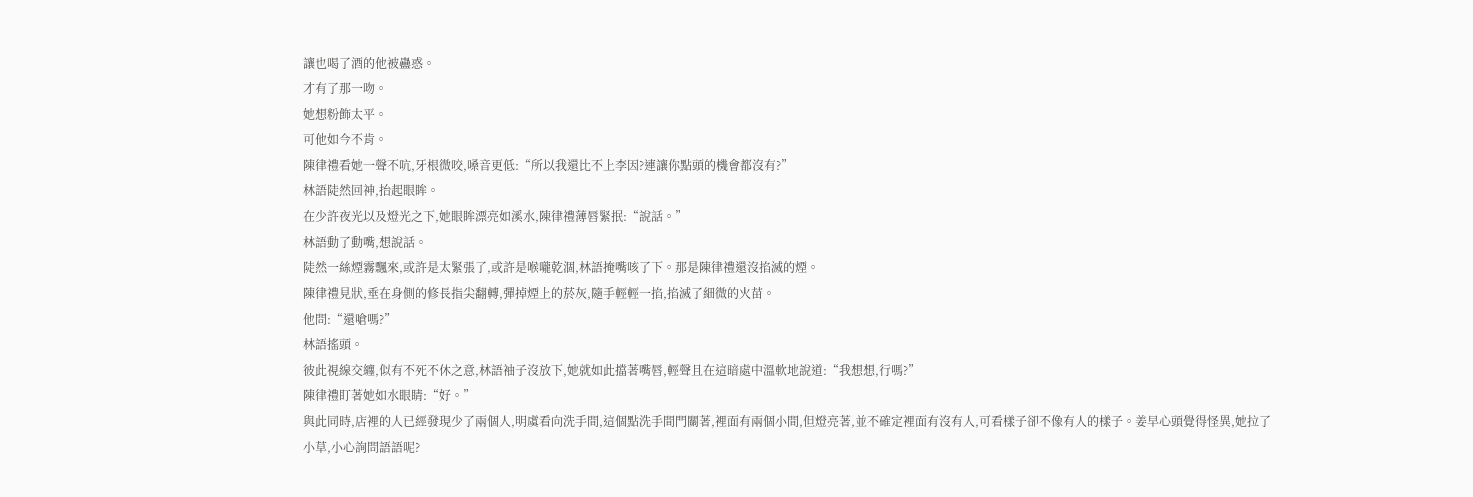讓也喝了酒的他被蠱惑。
才有了那一吻。
她想粉飾太平。
可他如今不肯。
陳律禮看她一聲不吭,牙根微咬,嗓音更低:“所以我還比不上李因?連讓你點頭的機會都沒有?”
林語陡然回神,抬起眼眸。
在少許夜光以及燈光之下,她眼眸漂亮如溪水,陳律禮薄唇緊抿:“說話。”
林語動了動嘴,想說話。
陡然一絲煙霧飄來,或許是太緊張了,或許是喉嚨乾涸,林語掩嘴咳了下。那是陳律禮還沒掐滅的煙。
陳律禮見狀,垂在身側的修長指尖翻轉,彈掉煙上的菸灰,隨手輕輕一掐,掐滅了細微的火苗。
他問:“還嗆嗎?”
林語搖頭。
彼此視線交纏,似有不死不休之意,林語袖子沒放下,她就如此擋著嘴唇,輕聲且在這暗處中溫軟地說道:“我想想,行嗎?”
陳律禮盯著她如水眼睛:“好。”
與此同時,店裡的人已經發現少了兩個人,明虞看向洗手間,這個點洗手間門關著,裡面有兩個小間,但燈亮著,並不確定裡面有沒有人,可看樣子卻不像有人的樣子。姜早心頭覺得怪異,她拉了小草,小心詢問語語呢?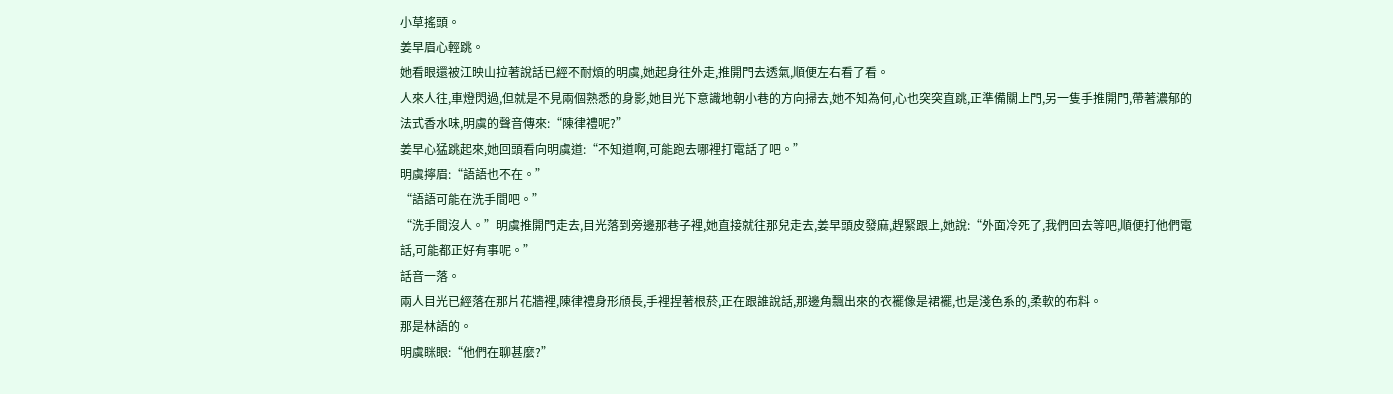小草搖頭。
姜早眉心輕跳。
她看眼還被江映山拉著說話已經不耐煩的明虞,她起身往外走,推開門去透氣,順便左右看了看。
人來人往,車燈閃過,但就是不見兩個熟悉的身影,她目光下意識地朝小巷的方向掃去,她不知為何,心也突突直跳,正準備關上門,另一隻手推開門,帶著濃郁的法式香水味,明虞的聲音傳來:“陳律禮呢?”
姜早心猛跳起來,她回頭看向明虞道:“不知道啊,可能跑去哪裡打電話了吧。”
明虞擰眉:“語語也不在。”
“語語可能在洗手間吧。”
“洗手間沒人。”明虞推開門走去,目光落到旁邊那巷子裡,她直接就往那兒走去,姜早頭皮發麻,趕緊跟上,她說:“外面冷死了,我們回去等吧,順便打他們電話,可能都正好有事呢。”
話音一落。
兩人目光已經落在那片花牆裡,陳律禮身形頎長,手裡捏著根菸,正在跟誰說話,那邊角飄出來的衣襬像是裙襬,也是淺色系的,柔軟的布料。
那是林語的。
明虞眯眼:“他們在聊甚麼?”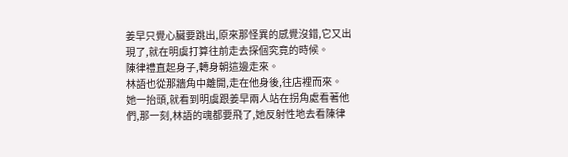姜早只覺心臟要跳出,原來那怪異的感覺沒錯,它又出現了,就在明虞打算往前走去探個究竟的時候。
陳律禮直起身子,轉身朝這邊走來。
林語也從那牆角中離開,走在他身後,往店裡而來。
她一抬頭,就看到明虞跟姜早兩人站在拐角處看著他們,那一刻,林語的魂都要飛了,她反射性地去看陳律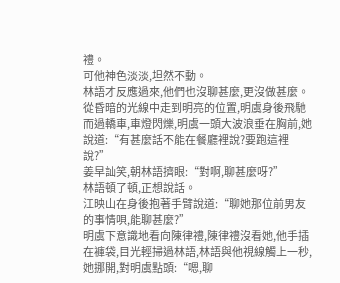禮。
可他神色淡淡,坦然不動。
林語才反應過來,他們也沒聊甚麼,更沒做甚麼。從昏暗的光線中走到明亮的位置,明虞身後飛馳而過轎車,車燈閃爍,明虞一頭大波浪垂在胸前,她說道:“有甚麼話不能在餐廳裡說?要跑這裡說?”
姜早訕笑,朝林語擠眼:“對啊,聊甚麼呀?”
林語頓了頓,正想說話。
江映山在身後抱著手臂說道:“聊她那位前男友的事情唄,能聊甚麼?”
明虞下意識地看向陳律禮,陳律禮沒看她,他手插在褲袋,目光輕掃過林語,林語與他視線觸上一秒,她挪開,對明虞點頭:“嗯,聊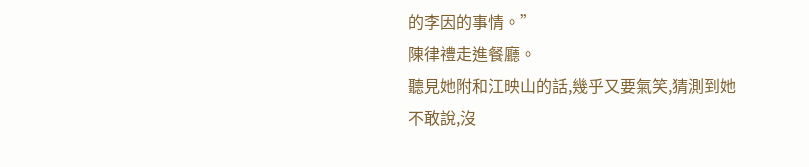的李因的事情。”
陳律禮走進餐廳。
聽見她附和江映山的話,幾乎又要氣笑,猜測到她不敢說,沒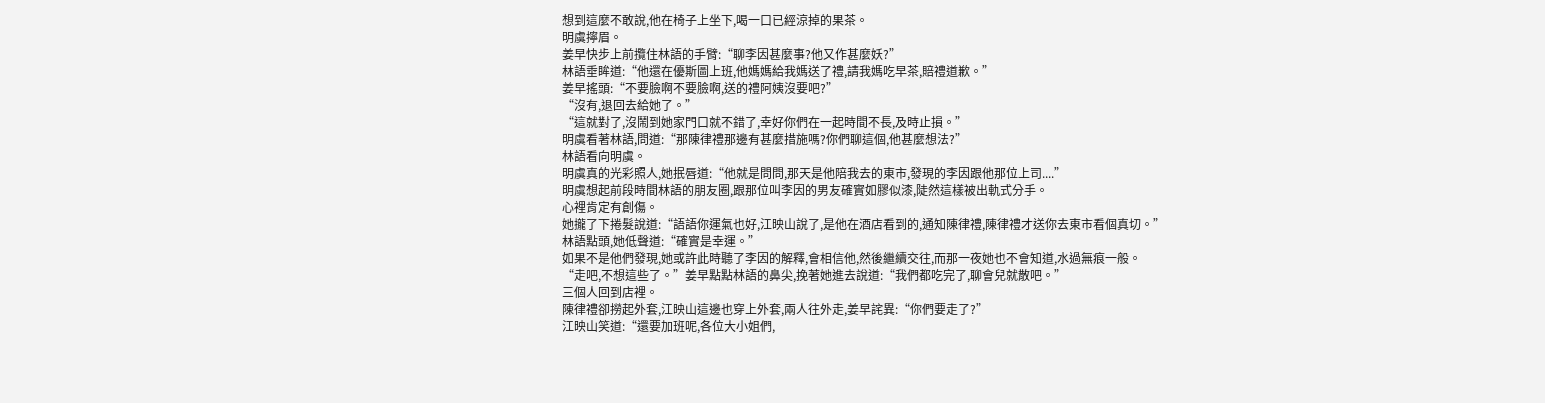想到這麼不敢說,他在椅子上坐下,喝一口已經涼掉的果茶。
明虞擰眉。
姜早快步上前攬住林語的手臂:“聊李因甚麼事?他又作甚麼妖?”
林語垂眸道:“他還在優斯圖上班,他媽媽給我媽送了禮,請我媽吃早茶,賠禮道歉。”
姜早搖頭:“不要臉啊不要臉啊,送的禮阿姨沒要吧?”
“沒有,退回去給她了。”
“這就對了,沒鬧到她家門口就不錯了,幸好你們在一起時間不長,及時止損。”
明虞看著林語,問道:“那陳律禮那邊有甚麼措施嗎?你們聊這個,他甚麼想法?”
林語看向明虞。
明虞真的光彩照人,她抿唇道:“他就是問問,那天是他陪我去的東市,發現的李因跟他那位上司....”
明虞想起前段時間林語的朋友圈,跟那位叫李因的男友確實如膠似漆,陡然這樣被出軌式分手。
心裡肯定有創傷。
她攏了下捲髮說道:“語語你運氣也好,江映山說了,是他在酒店看到的,通知陳律禮,陳律禮才送你去東市看個真切。”
林語點頭,她低聲道:“確實是幸運。”
如果不是他們發現,她或許此時聽了李因的解釋,會相信他,然後繼續交往,而那一夜她也不會知道,水過無痕一般。
“走吧,不想這些了。”姜早點點林語的鼻尖,挽著她進去說道:“我們都吃完了,聊會兒就散吧。”
三個人回到店裡。
陳律禮卻撈起外套,江映山這邊也穿上外套,兩人往外走,姜早詫異:“你們要走了?”
江映山笑道:“還要加班呢,各位大小姐們,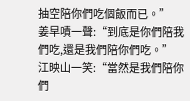抽空陪你們吃個飯而已。”
姜早嘖一聲:“到底是你們陪我們吃,還是我們陪你們吃。”
江映山一笑:“當然是我們陪你們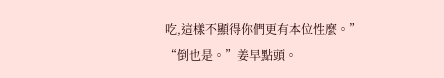吃,這樣不顯得你們更有本位性麼。”
“倒也是。”姜早點頭。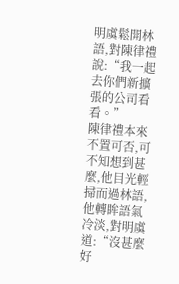明虞鬆開林語,對陳律禮說:“我一起去你們新擴張的公司看看。”
陳律禮本來不置可否,可不知想到甚麼,他目光輕掃而過林語,他轉眸語氣冷淡,對明虞道:“沒甚麼好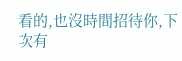看的,也沒時間招待你,下次有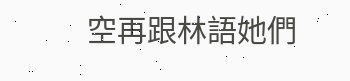空再跟林語她們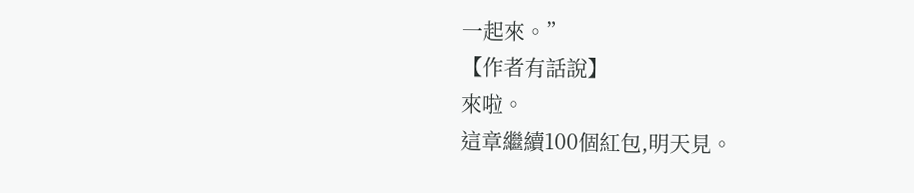一起來。”
【作者有話說】
來啦。
這章繼續100個紅包,明天見。